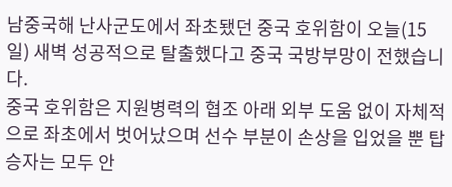남중국해 난사군도에서 좌초됐던 중국 호위함이 오늘(15일) 새벽 성공적으로 탈출했다고 중국 국방부망이 전했습니다.
중국 호위함은 지원병력의 협조 아래 외부 도움 없이 자체적으로 좌초에서 벗어났으며 선수 부분이 손상을 입었을 뿐 탑승자는 모두 안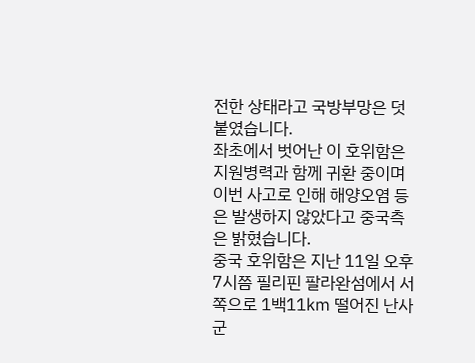전한 상태라고 국방부망은 덧붙였습니다.
좌초에서 벗어난 이 호위함은 지원병력과 함께 귀환 중이며 이번 사고로 인해 해양오염 등은 발생하지 않았다고 중국측은 밝혔습니다.
중국 호위함은 지난 11일 오후 7시쯤 필리핀 팔라완섬에서 서쪽으로 1백11㎞ 떨어진 난사군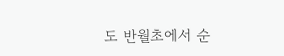도 반월초에서 순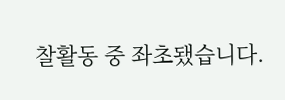찰활동 중 좌초됐습니다.